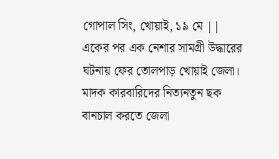গোপাল সিং, খোয়াই, ১৯ মে || একের পর এক নেশার সামগ্রী উদ্ধারের ঘটনায় ফের তোলপাড় খোয়াই জেলা। মাদক কারবারিদের নিত্যনতুন ছক বানচাল করতে জেলা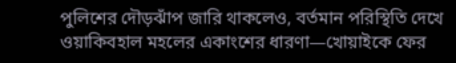পুলিশের দৌড়ঝাঁপ জারি থাকলেও, বর্তমান পরিস্থিতি দেখে ওয়াকিবহাল মহলের একাংশের ধারণা—খোয়াইকে ফের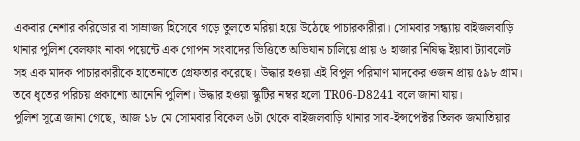একবার নেশার করিডোর বা সাম্রাজ্য হিসেবে গড়ে তুলতে মরিয়া হয়ে উঠেছে পাচারকারীরা। সোমবার সন্ধ্যায় বাইজলবাড়ি থানার পুলিশ বেলফাং নাকা পয়েন্টে এক গোপন সংবাদের ভিত্তিতে অভিযান চালিয়ে প্রায় ৬ হাজার নিষিদ্ধ ইয়াবা ট্যাবলেট সহ এক মাদক পাচারকারীকে হাতেনাতে গ্রেফতার করেছে। উদ্ধার হওয়া এই বিপুল পরিমাণ মাদকের ওজন প্রায় ৫৯৮ গ্রাম। তবে ধৃতের পরিচয় প্রকাশ্যে আনেনি পুলিশ। উদ্ধার হওয়া স্কুটির নম্বর হলো TR06-D8241 বলে জানা যায়।
পুলিশ সূত্রে জানা গেছে, আজ ১৮ মে সোমবার বিকেল ৬টা থেকে বাইজলবাড়ি থানার সাব-ইন্সপেক্টর তিলক জমাতিয়ার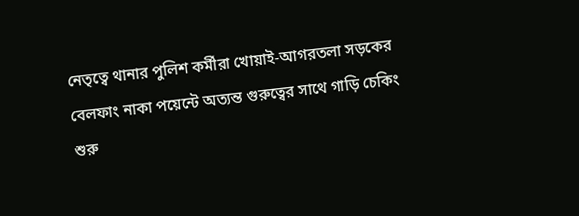নেতৃত্বে থানার পুলিশ কর্মীরা খোয়াই-আগরতলা সড়কের বেলফাং নাকা পয়েন্টে অত্যন্ত গুরুত্বের সাথে গাড়ি চেকিং শুরু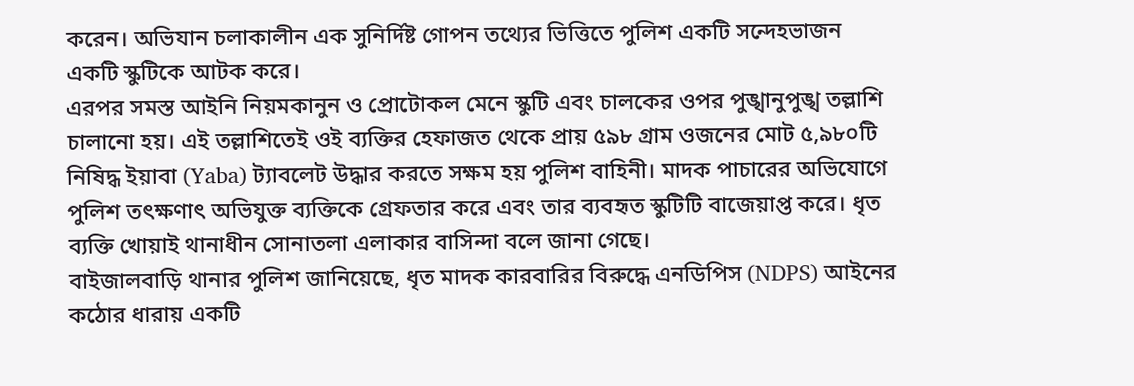করেন। অভিযান চলাকালীন এক সুনির্দিষ্ট গোপন তথ্যের ভিত্তিতে পুলিশ একটি সন্দেহভাজন একটি স্কুটিকে আটক করে।
এরপর সমস্ত আইনি নিয়মকানুন ও প্রোটোকল মেনে স্কুটি এবং চালকের ওপর পুঙ্খানুপুঙ্খ তল্লাশি চালানো হয়। এই তল্লাশিতেই ওই ব্যক্তির হেফাজত থেকে প্রায় ৫৯৮ গ্রাম ওজনের মোট ৫,৯৮০টি নিষিদ্ধ ইয়াবা (Yaba) ট্যাবলেট উদ্ধার করতে সক্ষম হয় পুলিশ বাহিনী। মাদক পাচারের অভিযোগে পুলিশ তৎক্ষণাৎ অভিযুক্ত ব্যক্তিকে গ্রেফতার করে এবং তার ব্যবহৃত স্কুটিটি বাজেয়াপ্ত করে। ধৃত ব্যক্তি খোয়াই থানাধীন সোনাতলা এলাকার বাসিন্দা বলে জানা গেছে।
বাইজালবাড়ি থানার পুলিশ জানিয়েছে, ধৃত মাদক কারবারির বিরুদ্ধে এনডিপিস (NDPS) আইনের কঠোর ধারায় একটি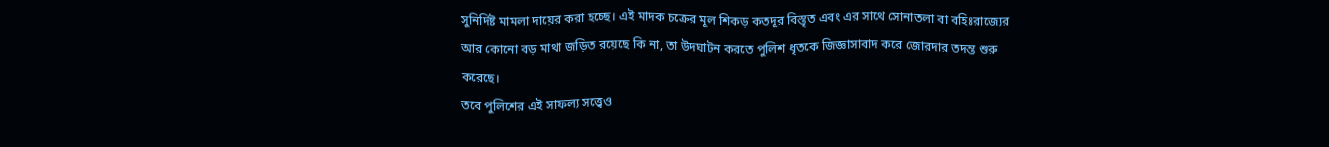সুনির্দিষ্ট মামলা দায়ের করা হচ্ছে। এই মাদক চক্রের মূল শিকড় কতদূর বিস্তৃত এবং এর সাথে সোনাতলা বা বহিঃরাজ্যের আর কোনো বড় মাথা জড়িত রয়েছে কি না, তা উদঘাটন করতে পুলিশ ধৃতকে জিজ্ঞাসাবাদ করে জোরদার তদন্ত শুরু করেছে।
তবে পুলিশের এই সাফল্য সত্ত্বেও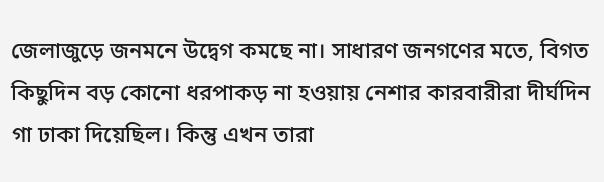জেলাজুড়ে জনমনে উদ্বেগ কমছে না। সাধারণ জনগণের মতে, বিগত কিছুদিন বড় কোনো ধরপাকড় না হওয়ায় নেশার কারবারীরা দীর্ঘদিন গা ঢাকা দিয়েছিল। কিন্তু এখন তারা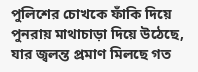পুলিশের চোখকে ফাঁকি দিয়ে পুনরায় মাথাচাড়া দিয়ে উঠেছে, যার জ্বলন্ত প্রমাণ মিলছে গত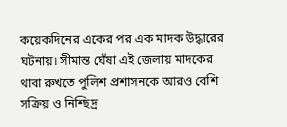কয়েকদিনের একের পর এক মাদক উদ্ধারের ঘটনায়। সীমান্ত ঘেঁষা এই জেলায় মাদকের থাবা রুখতে পুলিশ প্রশাসনকে আরও বেশি সক্রিয় ও নিশ্ছিদ্র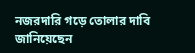নজরদারি গড়ে তোলার দাবি জানিয়েছেন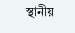স্থানীয়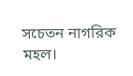সচেতন নাগরিক মহল।